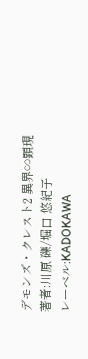デモンズ・クレスト2 異界∽顕現
著者:川原 礫/堀口 悠紀子
レーベル:KADOKAWA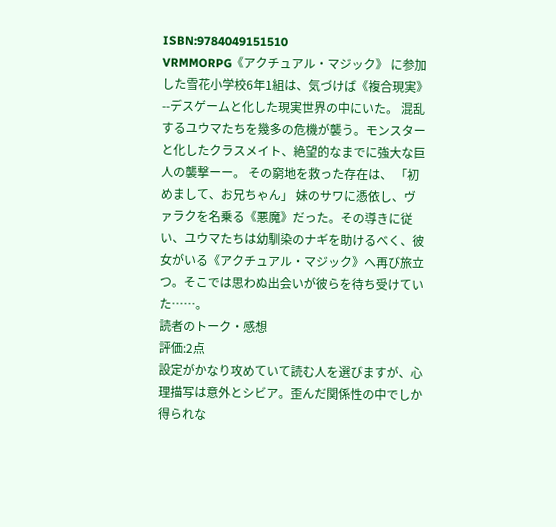ISBN:9784049151510
VRMMORPG《アクチュアル・マジック》 に参加した雪花小学校6年1組は、気づけば《複合現実》--デスゲームと化した現実世界の中にいた。 混乱するユウマたちを幾多の危機が襲う。モンスターと化したクラスメイト、絶望的なまでに強大な巨人の襲撃ーー。 その窮地を救った存在は、 「初めまして、お兄ちゃん」 妹のサワに憑依し、ヴァラクを名乗る《悪魔》だった。その導きに従い、ユウマたちは幼馴染のナギを助けるべく、彼女がいる《アクチュアル・マジック》へ再び旅立つ。そこでは思わぬ出会いが彼らを待ち受けていた……。
読者のトーク・感想
評価:2点
設定がかなり攻めていて読む人を選びますが、心理描写は意外とシビア。歪んだ関係性の中でしか得られな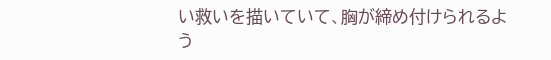い救いを描いていて、胸が締め付けられるよう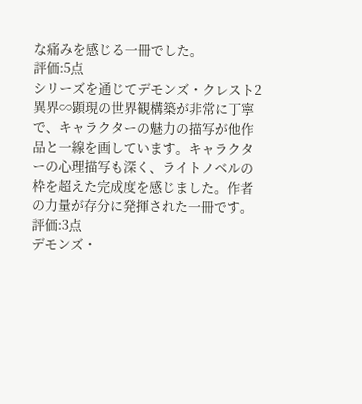な痛みを感じる一冊でした。
評価:5点
シリーズを通じてデモンズ・クレスト2 異界∽顕現の世界観構築が非常に丁寧で、キャラクターの魅力の描写が他作品と一線を画しています。キャラクターの心理描写も深く、ライトノベルの枠を超えた完成度を感じました。作者の力量が存分に発揮された一冊です。
評価:3点
デモンズ・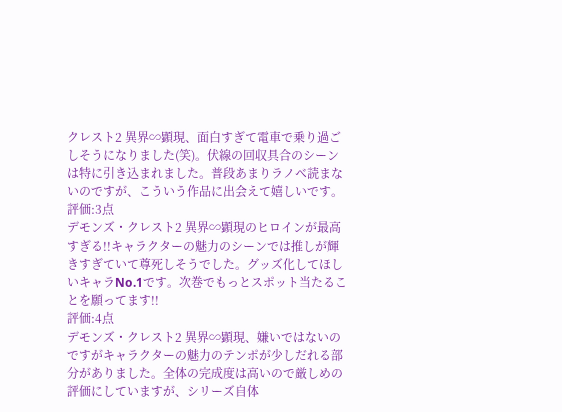クレスト2 異界∽顕現、面白すぎて電車で乗り過ごしそうになりました(笑)。伏線の回収具合のシーンは特に引き込まれました。普段あまりラノベ読まないのですが、こういう作品に出会えて嬉しいです。
評価:3点
デモンズ・クレスト2 異界∽顕現のヒロインが最高すぎる!!キャラクターの魅力のシーンでは推しが輝きすぎていて尊死しそうでした。グッズ化してほしいキャラNo.1です。次巻でもっとスポット当たることを願ってます!!
評価:4点
デモンズ・クレスト2 異界∽顕現、嫌いではないのですがキャラクターの魅力のテンポが少しだれる部分がありました。全体の完成度は高いので厳しめの評価にしていますが、シリーズ自体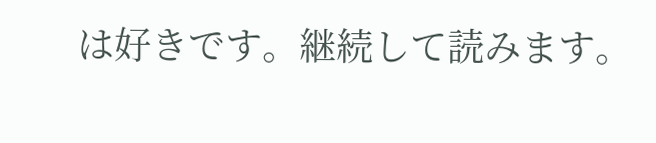は好きです。継続して読みます。